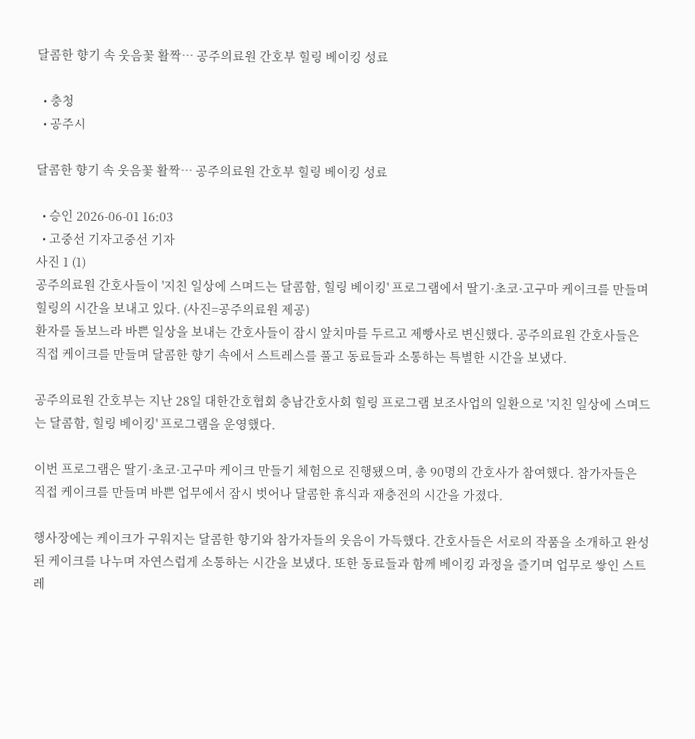달콤한 향기 속 웃음꽃 활짝… 공주의료원 간호부 힐링 베이킹 성료

  • 충청
  • 공주시

달콤한 향기 속 웃음꽃 활짝… 공주의료원 간호부 힐링 베이킹 성료

  • 승인 2026-06-01 16:03
  • 고중선 기자고중선 기자
사진 1 (1)
공주의료원 간호사들이 '지친 일상에 스며드는 달콤함, 힐링 베이킹' 프로그램에서 딸기·초코·고구마 케이크를 만들며 힐링의 시간을 보내고 있다. (사진=공주의료원 제공)
환자를 돌보느라 바쁜 일상을 보내는 간호사들이 잠시 앞치마를 두르고 제빵사로 변신했다. 공주의료원 간호사들은 직접 케이크를 만들며 달콤한 향기 속에서 스트레스를 풀고 동료들과 소통하는 특별한 시간을 보냈다.

공주의료원 간호부는 지난 28일 대한간호협회 충남간호사회 힐링 프로그램 보조사업의 일환으로 '지친 일상에 스며드는 달콤함, 힐링 베이킹' 프로그램을 운영했다.

이번 프로그램은 딸기·초코·고구마 케이크 만들기 체험으로 진행됐으며, 총 90명의 간호사가 참여했다. 참가자들은 직접 케이크를 만들며 바쁜 업무에서 잠시 벗어나 달콤한 휴식과 재충전의 시간을 가졌다.

행사장에는 케이크가 구워지는 달콤한 향기와 참가자들의 웃음이 가득했다. 간호사들은 서로의 작품을 소개하고 완성된 케이크를 나누며 자연스럽게 소통하는 시간을 보냈다. 또한 동료들과 함께 베이킹 과정을 즐기며 업무로 쌓인 스트레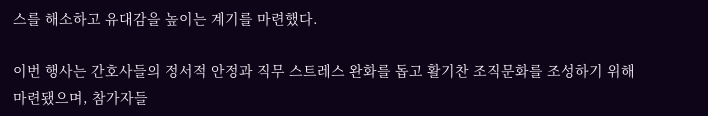스를 해소하고 유대감을 높이는 계기를 마련했다.

이번 행사는 간호사들의 정서적 안정과 직무 스트레스 완화를 돕고 활기찬 조직문화를 조성하기 위해 마련됐으며, 참가자들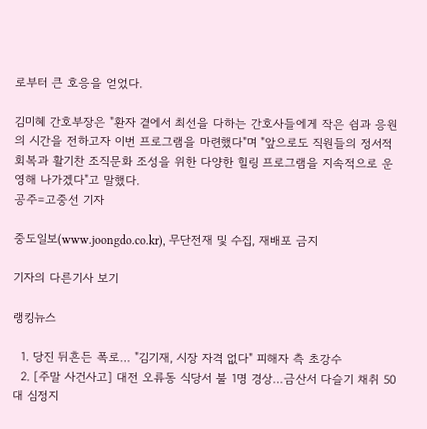로부터 큰 호응을 얻었다.

김미혜 간호부장은 "환자 곁에서 최선을 다하는 간호사들에게 작은 쉼과 응원의 시간을 전하고자 이번 프로그램을 마련했다"며 "앞으로도 직원들의 정서적 회복과 활기찬 조직문화 조성을 위한 다양한 힐링 프로그램을 지속적으로 운영해 나가겠다"고 말했다.
공주=고중선 기자

중도일보(www.joongdo.co.kr), 무단전재 및 수집, 재배포 금지

기자의 다른기사 보기

랭킹뉴스

  1. 당진 뒤흔든 폭로… "김기재, 시장 자격 없다" 피해자 측 초강수
  2. [주말 사건사고] 대전 오류동 식당서 불 1명 경상…금산서 다슬기 채취 50대 심정지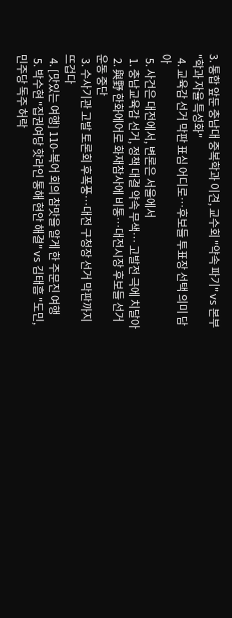3. 통합 앞둔 충남대 중복학과 이견, 교수회 "약속 파기" vs 본부 "학과 자율 특성화"
  4. 교육감 선거 막판 표심 어디로…후보들 투표장 선택 의미 담아
  5. 사건은 대전에서, 변론은 서울에서
  1. 충남교육감 선거, 정책 대결 약속 무색… 고발전 극에 치달아
  2. 與野 한화에어로 화재참사에 비통…대전시장 후보들 선거운동 중단
  3. 수사기관 고발 토론회 후폭풍…대전 구청장 선거 막판까지 뜨겁다
  4. [맛있는 여행] 110-복어 회의 참맛을 알게 한 주문진 여행
  5. 박수현 "집권여당 핫라인 통해 현안 해결" vs 김태흠 "도민, 민주당 독주 허락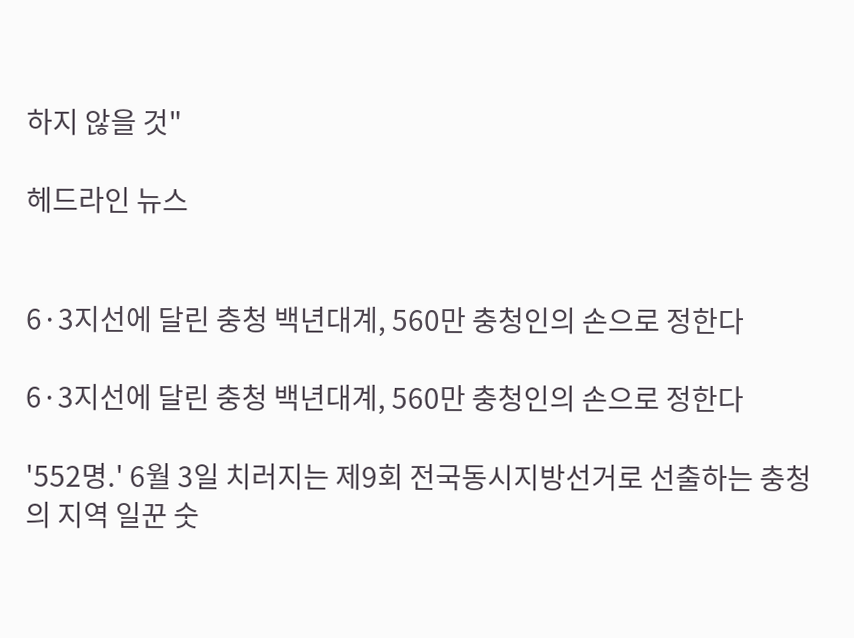하지 않을 것"

헤드라인 뉴스


6·3지선에 달린 충청 백년대계, 560만 충청인의 손으로 정한다

6·3지선에 달린 충청 백년대계, 560만 충청인의 손으로 정한다

'552명.' 6월 3일 치러지는 제9회 전국동시지방선거로 선출하는 충청의 지역 일꾼 숫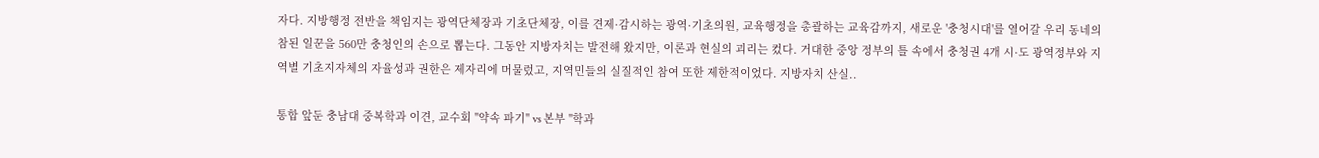자다. 지방행정 전반을 책임지는 광역단체장과 기초단체장, 이를 견제·감시하는 광역·기초의원, 교육행정을 총괄하는 교육감까지, 새로운 '충청시대'를 열어갈 우리 동네의 참된 일꾼을 560만 충청인의 손으로 뽑는다. 그동안 지방자치는 발전해 왔지만, 이론과 현실의 괴리는 컸다. 거대한 중앙 정부의 틀 속에서 충청권 4개 시·도 광역정부와 지역별 기초지자체의 자율성과 권한은 제자리에 머물렀고, 지역민들의 실질적인 참여 또한 제한적이었다. 지방자치 산실..

통합 앞둔 충남대 중복학과 이견, 교수회 "약속 파기" vs 본부 "학과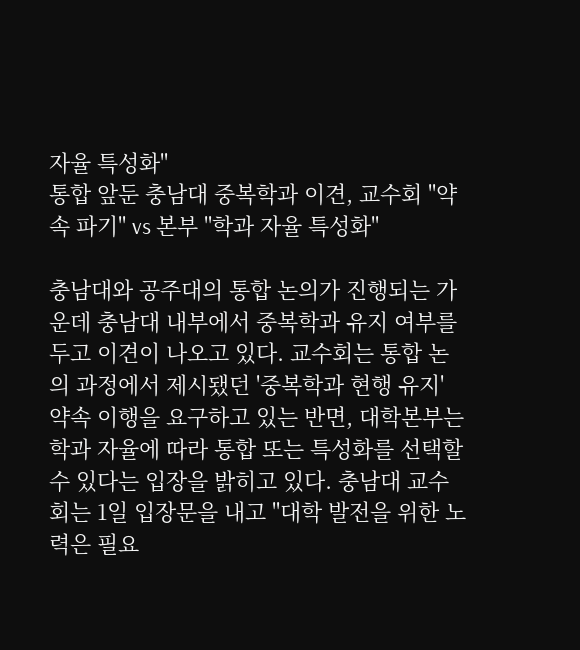자율 특성화"
통합 앞둔 충남대 중복학과 이견, 교수회 "약속 파기" vs 본부 "학과 자율 특성화"

충남대와 공주대의 통합 논의가 진행되는 가운데 충남대 내부에서 중복학과 유지 여부를 두고 이견이 나오고 있다. 교수회는 통합 논의 과정에서 제시됐던 '중복학과 현행 유지' 약속 이행을 요구하고 있는 반면, 대학본부는 학과 자율에 따라 통합 또는 특성화를 선택할 수 있다는 입장을 밝히고 있다. 충남대 교수회는 1일 입장문을 내고 "대학 발전을 위한 노력은 필요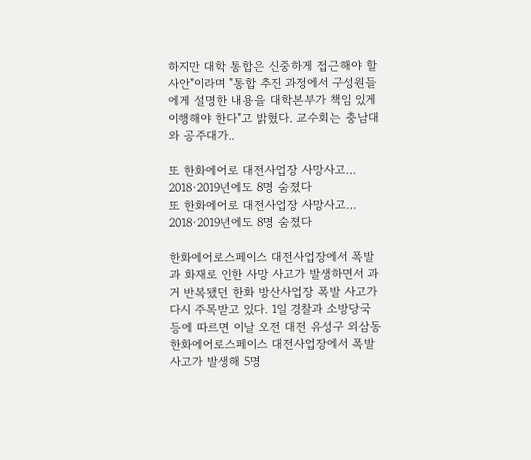하지만 대학 통합은 신중하게 접근해야 할 사안"이라며 "통합 추진 과정에서 구성원들에게 설명한 내용을 대학본부가 책임 있게 이행해야 한다"고 밝혔다. 교수회는 충남대와 공주대가..

또 한화에어로 대전사업장 사망사고… 2018·2019년에도 8명 숨졌다
또 한화에어로 대전사업장 사망사고… 2018·2019년에도 8명 숨졌다

한화에어로스페이스 대전사업장에서 폭발과 화재로 인한 사망 사고가 발생하면서 과거 반복됐던 한화 방산사업장 폭발 사고가 다시 주목받고 있다. 1일 경찰과 소방당국 등에 따르면 이날 오전 대전 유성구 외삼동 한화에어로스페이스 대전사업장에서 폭발 사고가 발생해 5명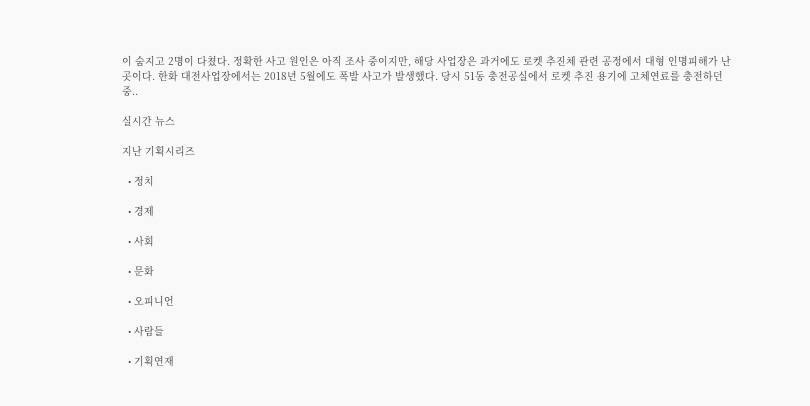이 숨지고 2명이 다쳤다. 정확한 사고 원인은 아직 조사 중이지만, 해당 사업장은 과거에도 로켓 추진체 관련 공정에서 대형 인명피해가 난 곳이다. 한화 대전사업장에서는 2018년 5월에도 폭발 사고가 발생했다. 당시 51동 충전공실에서 로켓 추진 용기에 고체연료를 충전하던 중..

실시간 뉴스

지난 기획시리즈

  • 정치

  • 경제

  • 사회

  • 문화

  • 오피니언

  • 사람들

  • 기획연재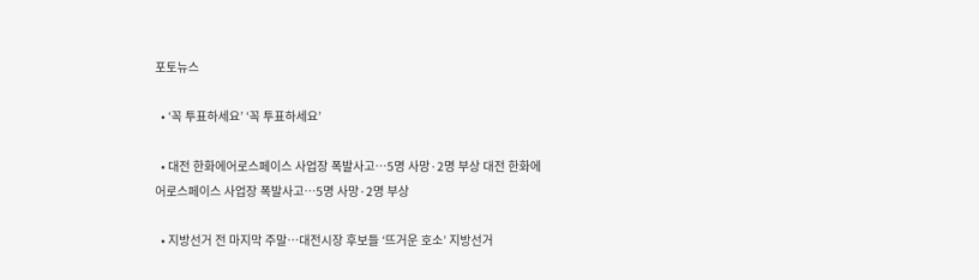포토뉴스

  • ‘꼭 투표하세요’ ‘꼭 투표하세요’

  • 대전 한화에어로스페이스 사업장 폭발사고…5명 사망·2명 부상 대전 한화에어로스페이스 사업장 폭발사고…5명 사망·2명 부상

  • 지방선거 전 마지막 주말…대전시장 후보들 ‘뜨거운 호소’ 지방선거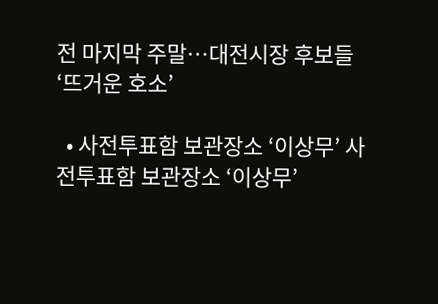전 마지막 주말…대전시장 후보들 ‘뜨거운 호소’

  • 사전투표함 보관장소 ‘이상무’ 사전투표함 보관장소 ‘이상무’